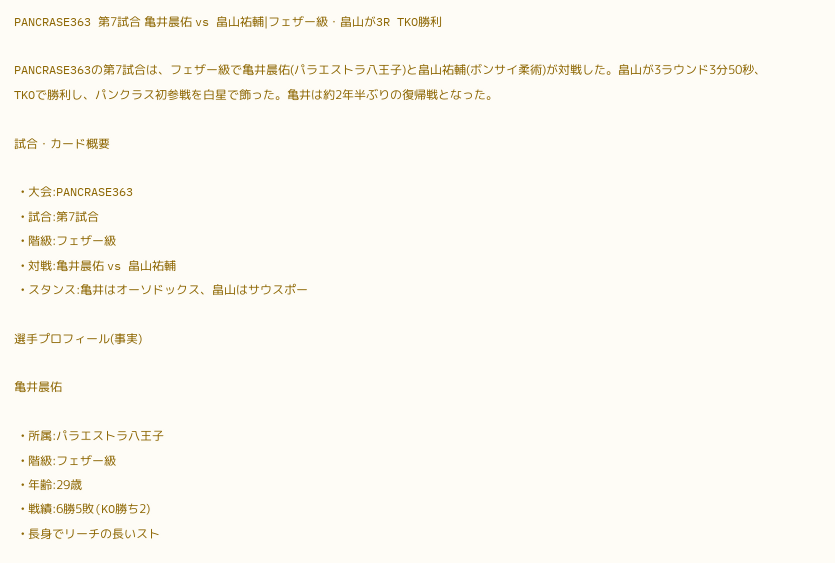PANCRASE363 第7試合 亀井晨佑 vs 畠山祐輔|フェザー級・畠山が3R TKO勝利

PANCRASE363の第7試合は、フェザー級で亀井晨佑(パラエストラ八王子)と畠山祐輔(ボンサイ柔術)が対戦した。畠山が3ラウンド3分50秒、TKOで勝利し、パンクラス初参戦を白星で飾った。亀井は約2年半ぶりの復帰戦となった。

試合・カード概要

  • 大会:PANCRASE363
  • 試合:第7試合
  • 階級:フェザー級
  • 対戦:亀井晨佑 vs 畠山祐輔
  • スタンス:亀井はオーソドックス、畠山はサウスポー

選手プロフィール(事実)

亀井晨佑

  • 所属:パラエストラ八王子
  • 階級:フェザー級
  • 年齢:29歳
  • 戦績:6勝5敗(KO勝ち2)
  • 長身でリーチの長いスト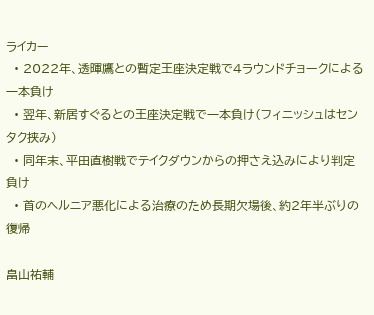ライカー
  • 2022年、透暉鷹との暫定王座決定戦で4ラウンドチョークによる一本負け
  • 翌年、新居すぐるとの王座決定戦で一本負け(フィニッシュはセンタク挟み)
  • 同年末、平田直樹戦でテイクダウンからの押さえ込みにより判定負け
  • 首のヘルニア悪化による治療のため長期欠場後、約2年半ぶりの復帰

畠山祐輔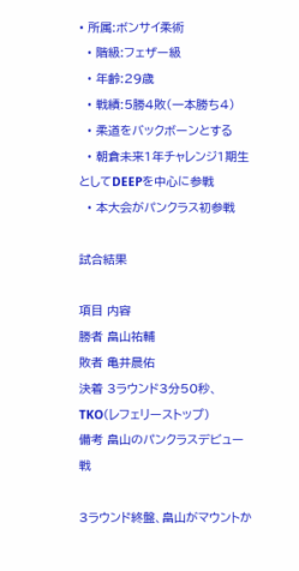• 所属:ボンサイ柔術
  • 階級:フェザー級
  • 年齢:29歳
  • 戦績:5勝4敗(一本勝ち4)
  • 柔道をバックボーンとする
  • 朝倉未来1年チャレンジ1期生としてDEEPを中心に参戦
  • 本大会がパンクラス初参戦

試合結果

項目 内容
勝者 畠山祐輔
敗者 亀井晨佑
決着 3ラウンド3分50秒、TKO(レフェリーストップ)
備考 畠山のパンクラスデビュー戦

3ラウンド終盤、畠山がマウントか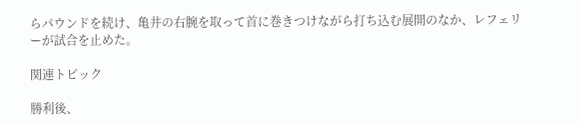らパウンドを続け、亀井の右腕を取って首に巻きつけながら打ち込む展開のなか、レフェリーが試合を止めた。

関連トピック

勝利後、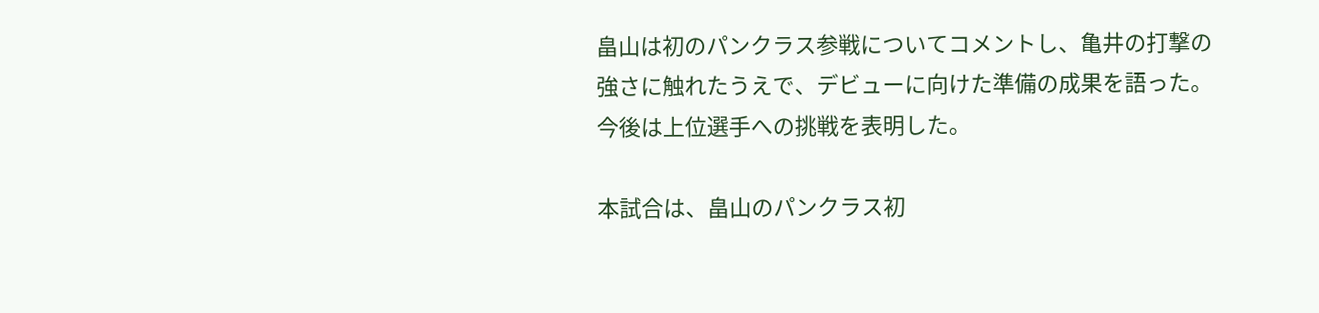畠山は初のパンクラス参戦についてコメントし、亀井の打撃の強さに触れたうえで、デビューに向けた準備の成果を語った。今後は上位選手への挑戦を表明した。

本試合は、畠山のパンクラス初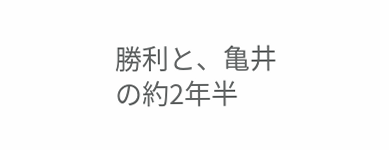勝利と、亀井の約2年半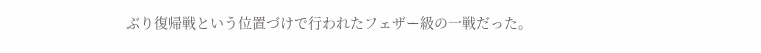ぶり復帰戦という位置づけで行われたフェザー級の一戦だった。